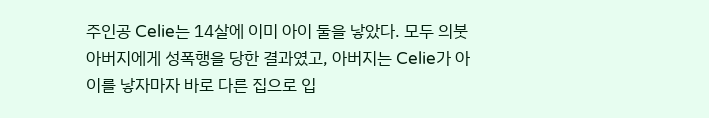주인공 Celie는 14살에 이미 아이 둘을 낳았다. 모두 의붓아버지에게 성폭행을 당한 결과였고, 아버지는 Celie가 아이를 낳자마자 바로 다른 집으로 입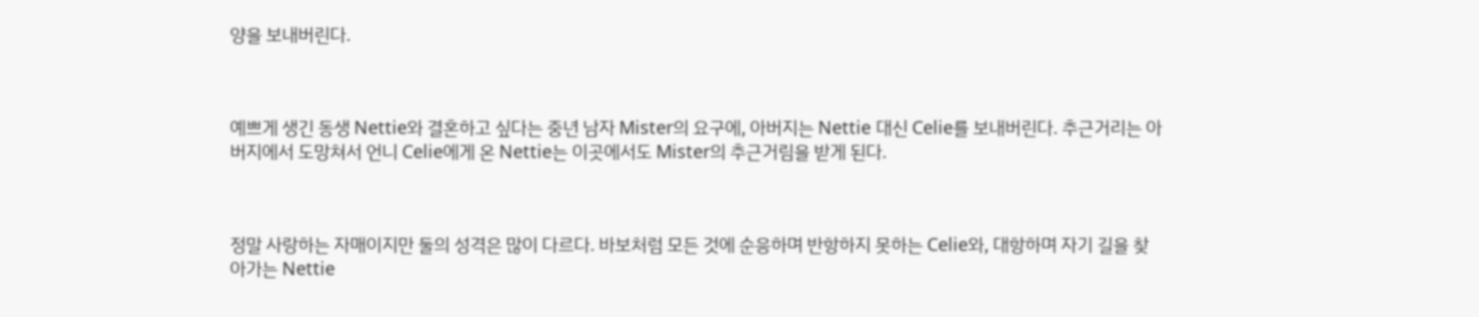양을 보내버린다.



예쁘게 생긴 동생 Nettie와 결혼하고 싶다는 중년 남자 Mister의 요구에, 아버지는 Nettie 대신 Celie를 보내버린다. 추근거리는 아버지에서 도망쳐서 언니 Celie에게 온 Nettie는 이곳에서도 Mister의 추근거림을 받게 된다.



정말 사랑하는 자매이지만 둘의 성격은 많이 다르다. 바보처럼 모든 것에 순응하며 반항하지 못하는 Celie와, 대항하며 자기 길을 찾아가는 Nettie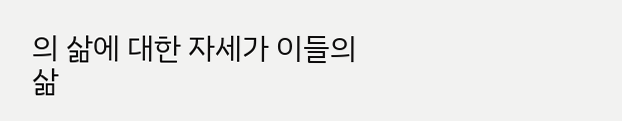의 삶에 대한 자세가 이들의 삶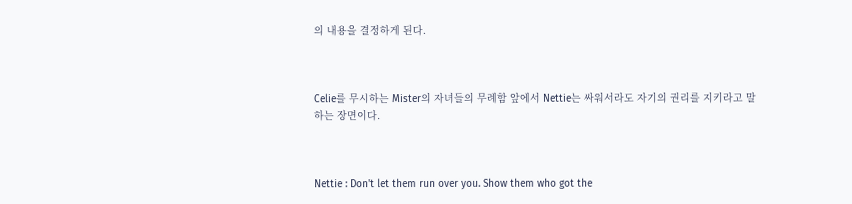의 내용을 결정하게 된다.



Celie를 무시하는 Mister의 자녀들의 무례함 앞에서 Nettie는 싸워서라도 자기의 권리를 지키라고 말하는 장면이다.



Nettie : Don't let them run over you. Show them who got the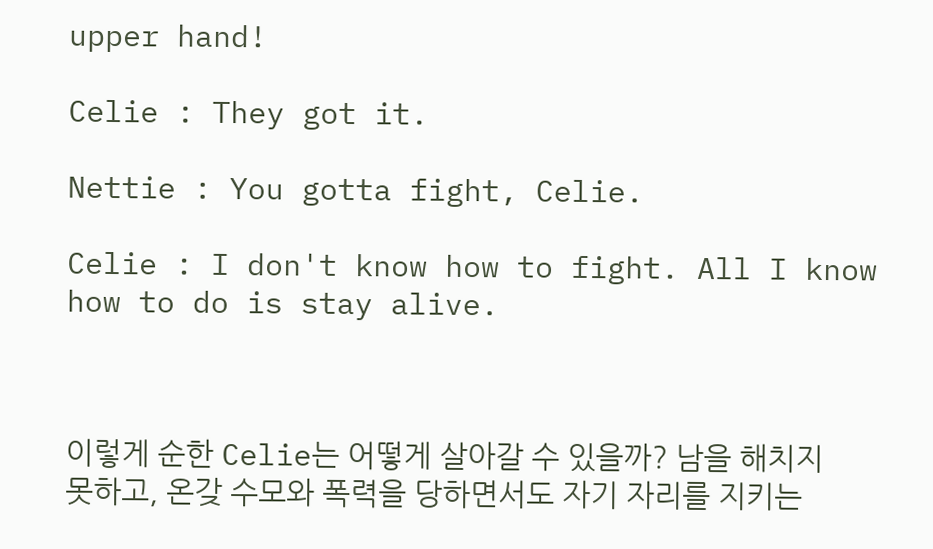upper hand!

Celie : They got it.

Nettie : You gotta fight, Celie.

Celie : I don't know how to fight. All I know how to do is stay alive.



이렇게 순한 Celie는 어떻게 살아갈 수 있을까? 남을 해치지 못하고, 온갖 수모와 폭력을 당하면서도 자기 자리를 지키는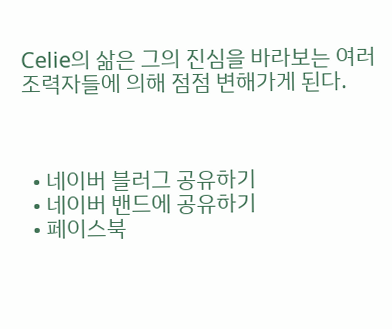Celie의 삶은 그의 진심을 바라보는 여러 조력자들에 의해 점점 변해가게 된다.



  • 네이버 블러그 공유하기
  • 네이버 밴드에 공유하기
  • 페이스북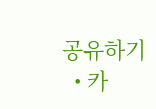공유하기
  • 카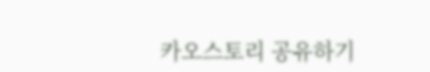카오스토리 공유하기